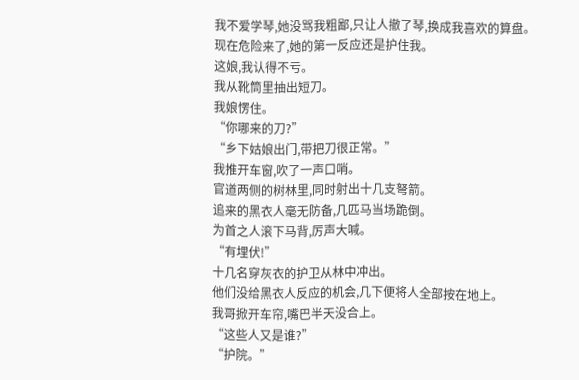我不爱学琴,她没骂我粗鄙,只让人撤了琴,换成我喜欢的算盘。
现在危险来了,她的第一反应还是护住我。
这娘,我认得不亏。
我从靴筒里抽出短刀。
我娘愣住。
“你哪来的刀?”
“乡下姑娘出门,带把刀很正常。”
我推开车窗,吹了一声口哨。
官道两侧的树林里,同时射出十几支弩箭。
追来的黑衣人毫无防备,几匹马当场跪倒。
为首之人滚下马背,厉声大喊。
“有埋伏!”
十几名穿灰衣的护卫从林中冲出。
他们没给黑衣人反应的机会,几下便将人全部按在地上。
我哥掀开车帘,嘴巴半天没合上。
“这些人又是谁?”
“护院。”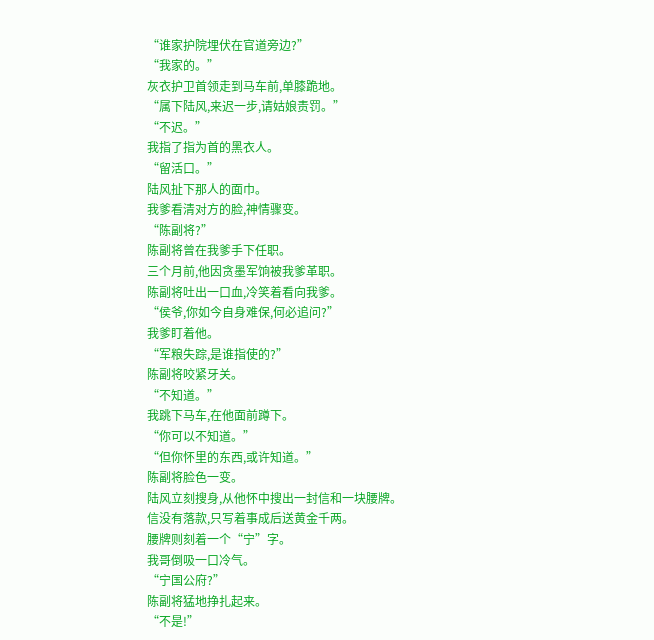“谁家护院埋伏在官道旁边?”
“我家的。”
灰衣护卫首领走到马车前,单膝跪地。
“属下陆风,来迟一步,请姑娘责罚。”
“不迟。”
我指了指为首的黑衣人。
“留活口。”
陆风扯下那人的面巾。
我爹看清对方的脸,神情骤变。
“陈副将?”
陈副将曾在我爹手下任职。
三个月前,他因贪墨军饷被我爹革职。
陈副将吐出一口血,冷笑着看向我爹。
“侯爷,你如今自身难保,何必追问?”
我爹盯着他。
“军粮失踪,是谁指使的?”
陈副将咬紧牙关。
“不知道。”
我跳下马车,在他面前蹲下。
“你可以不知道。”
“但你怀里的东西,或许知道。”
陈副将脸色一变。
陆风立刻搜身,从他怀中搜出一封信和一块腰牌。
信没有落款,只写着事成后送黄金千两。
腰牌则刻着一个“宁”字。
我哥倒吸一口冷气。
“宁国公府?”
陈副将猛地挣扎起来。
“不是!”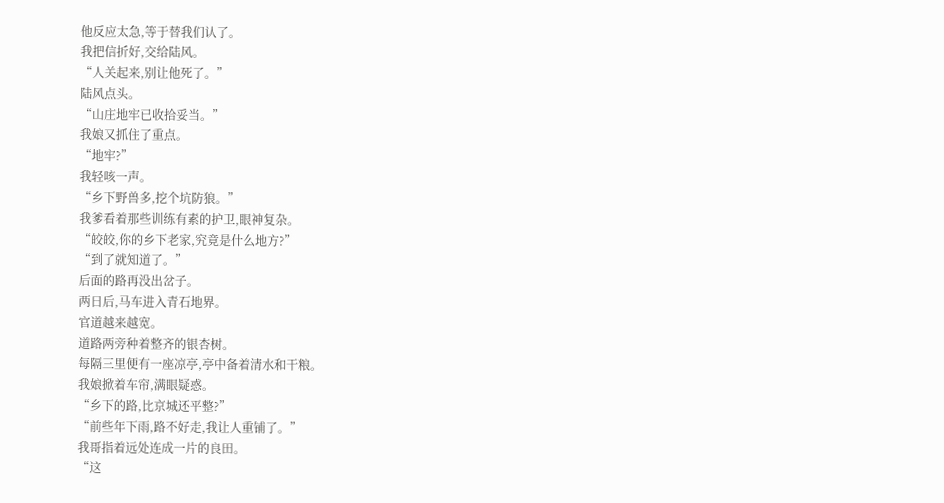他反应太急,等于替我们认了。
我把信折好,交给陆风。
“人关起来,别让他死了。”
陆风点头。
“山庄地牢已收拾妥当。”
我娘又抓住了重点。
“地牢?”
我轻咳一声。
“乡下野兽多,挖个坑防狼。”
我爹看着那些训练有素的护卫,眼神复杂。
“皎皎,你的乡下老家,究竟是什么地方?”
“到了就知道了。”
后面的路再没出岔子。
两日后,马车进入青石地界。
官道越来越宽。
道路两旁种着整齐的银杏树。
每隔三里便有一座凉亭,亭中备着清水和干粮。
我娘掀着车帘,满眼疑惑。
“乡下的路,比京城还平整?”
“前些年下雨,路不好走,我让人重铺了。”
我哥指着远处连成一片的良田。
“这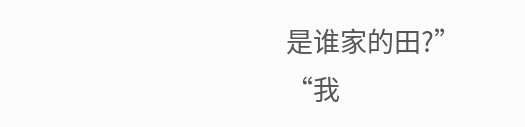是谁家的田?”
“我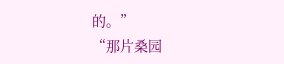的。”
“那片桑园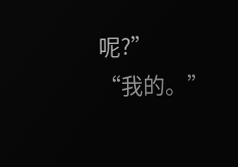呢?”
“我的。”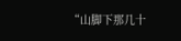“山脚下那几十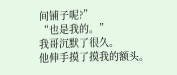间铺子呢?”
“也是我的。”
我哥沉默了很久。
他伸手摸了摸我的额头。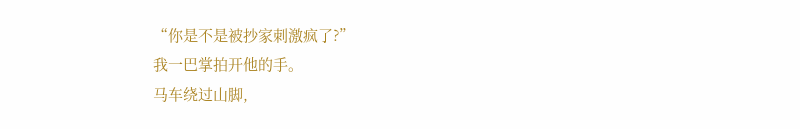“你是不是被抄家刺激疯了?”
我一巴掌拍开他的手。
马车绕过山脚,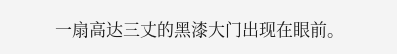一扇高达三丈的黑漆大门出现在眼前。